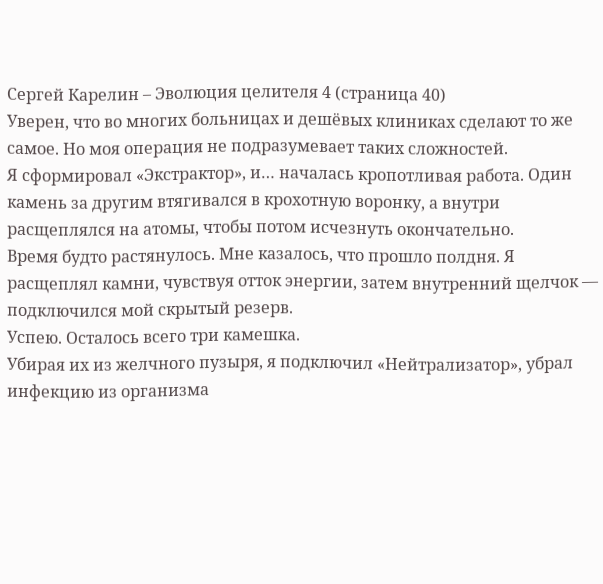Сергей Карелин – Эволюция целителя 4 (страница 40)
Уверен, что во многих больницах и дешёвых клиниках сделают то же самое. Но моя операция не подразумевает таких сложностей.
Я сформировал «Экстрактор», и… началась кропотливая работа. Один камень за другим втягивался в крохотную воронку, а внутри расщеплялся на атомы, чтобы потом исчезнуть окончательно.
Время будто растянулось. Мне казалось, что прошло полдня. Я расщеплял камни, чувствуя отток энергии, затем внутренний щелчок — подключился мой скрытый резерв.
Успею. Осталось всего три камешка.
Убирая их из желчного пузыря, я подключил «Нейтрализатор», убрал инфекцию из организма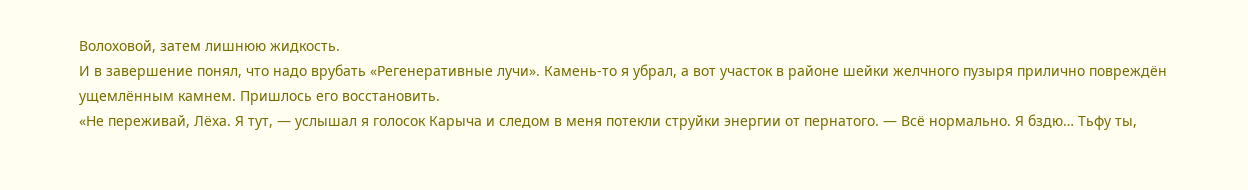Волоховой, затем лишнюю жидкость.
И в завершение понял, что надо врубать «Регенеративные лучи». Камень-то я убрал, а вот участок в районе шейки желчного пузыря прилично повреждён ущемлённым камнем. Пришлось его восстановить.
«Не переживай, Лёха. Я тут, — услышал я голосок Карыча и следом в меня потекли струйки энергии от пернатого. — Всё нормально. Я бздю… Тьфу ты,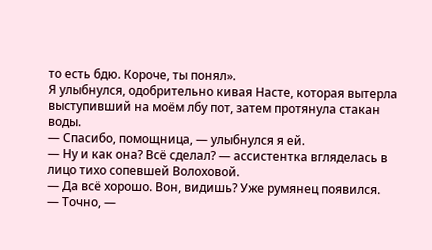то есть бдю. Короче, ты понял».
Я улыбнулся, одобрительно кивая Насте, которая вытерла выступивший на моём лбу пот, затем протянула стакан воды.
— Спасибо, помощница, — улыбнулся я ей.
— Ну и как она? Всё сделал? — ассистентка вгляделась в лицо тихо сопевшей Волоховой.
— Да всё хорошо. Вон, видишь? Уже румянец появился.
— Точно, —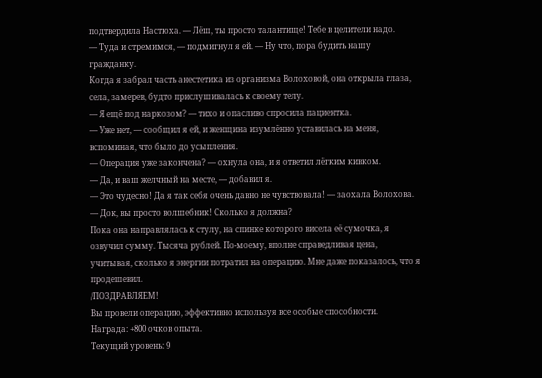подтвердила Настюха. — Лёш, ты просто талантище! Тебе в целители надо.
— Туда и стремимся, — подмигнул я ей. — Ну что, пора будить нашу гражданку.
Когда я забрал часть анестетика из организма Волоховой, она открыла глаза, села, замерев, будто прислушивалась к своему телу.
— Я ещё под наркозом? — тихо и опасливо спросила пациентка.
— Уже нет, — сообщил я ей, и женщина изумлённо уставилась на меня, вспоминая, что было до усыпления.
— Операция уже закончена? — охнула она, и я ответил лёгким кивком.
— Да, и ваш желчный на месте, — добавил я.
— Это чудесно! Да я так себя очень давно не чувствовала! — заохала Волохова. — Док, вы просто волшебник! Сколько я должна?
Пока она направлялась к стулу, на спинке которого висела её сумочка, я озвучил сумму. Тысяча рублей. По-моему, вполне справедливая цена, учитывая, сколько я энергии потратил на операцию. Мне даже показалось, что я продешевил.
/ПОЗДРАВЛЯЕМ!
Вы провели операцию, эффективно используя все особые способности.
Награда: +800 очков опыта.
Текущий уровень: 9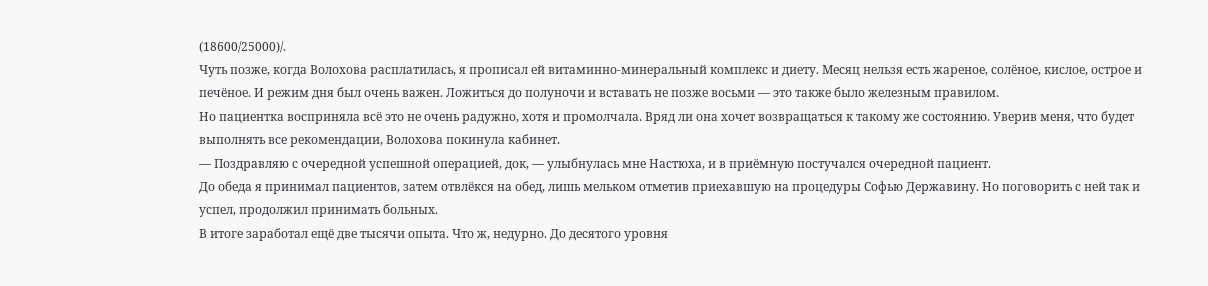(18600/25000)/.
Чуть позже, когда Волохова расплатилась, я прописал ей витаминно-минеральный комплекс и диету. Месяц нельзя есть жареное, солёное, кислое, острое и печёное. И режим дня был очень важен. Ложиться до полуночи и вставать не позже восьми — это также было железным правилом.
Но пациентка восприняла всё это не очень радужно, хотя и промолчала. Вряд ли она хочет возвращаться к такому же состоянию. Уверив меня, что будет выполнять все рекомендации, Волохова покинула кабинет.
— Поздравляю с очередной успешной операцией, док, — улыбнулась мне Настюха, и в приёмную постучался очередной пациент.
До обеда я принимал пациентов, затем отвлёкся на обед, лишь мельком отметив приехавшую на процедуры Софью Державину. Но поговорить с ней так и успел, продолжил принимать больных.
В итоге заработал ещё две тысячи опыта. Что ж, недурно. До десятого уровня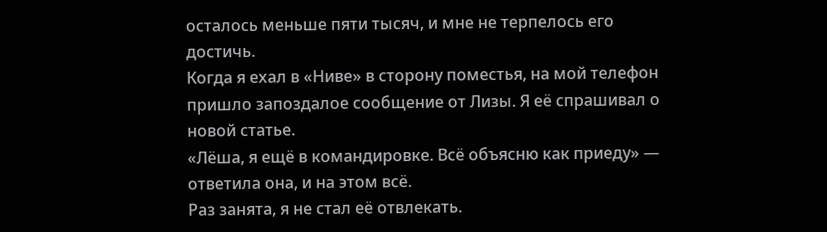осталось меньше пяти тысяч, и мне не терпелось его достичь.
Когда я ехал в «Ниве» в сторону поместья, на мой телефон пришло запоздалое сообщение от Лизы. Я её спрашивал о новой статье.
«Лёша, я ещё в командировке. Всё объясню как приеду» — ответила она, и на этом всё.
Раз занята, я не стал её отвлекать.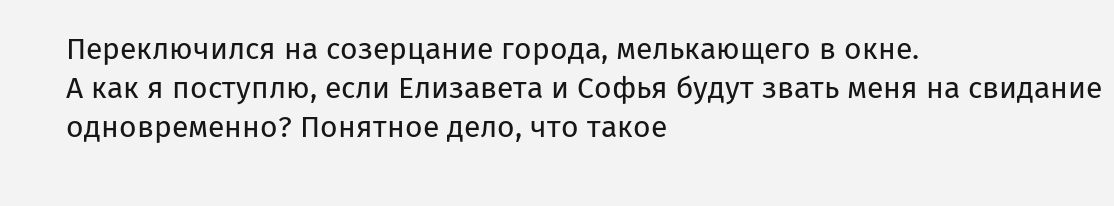Переключился на созерцание города, мелькающего в окне.
А как я поступлю, если Елизавета и Софья будут звать меня на свидание одновременно? Понятное дело, что такое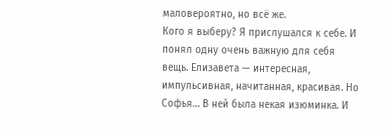маловероятно, но всё же.
Кого я выберу? Я прислушался к себе. И понял одну очень важную для себя вещь. Елизавета — интересная, импульсивная, начитанная, красивая. Но Софья… В ней была некая изюминка. И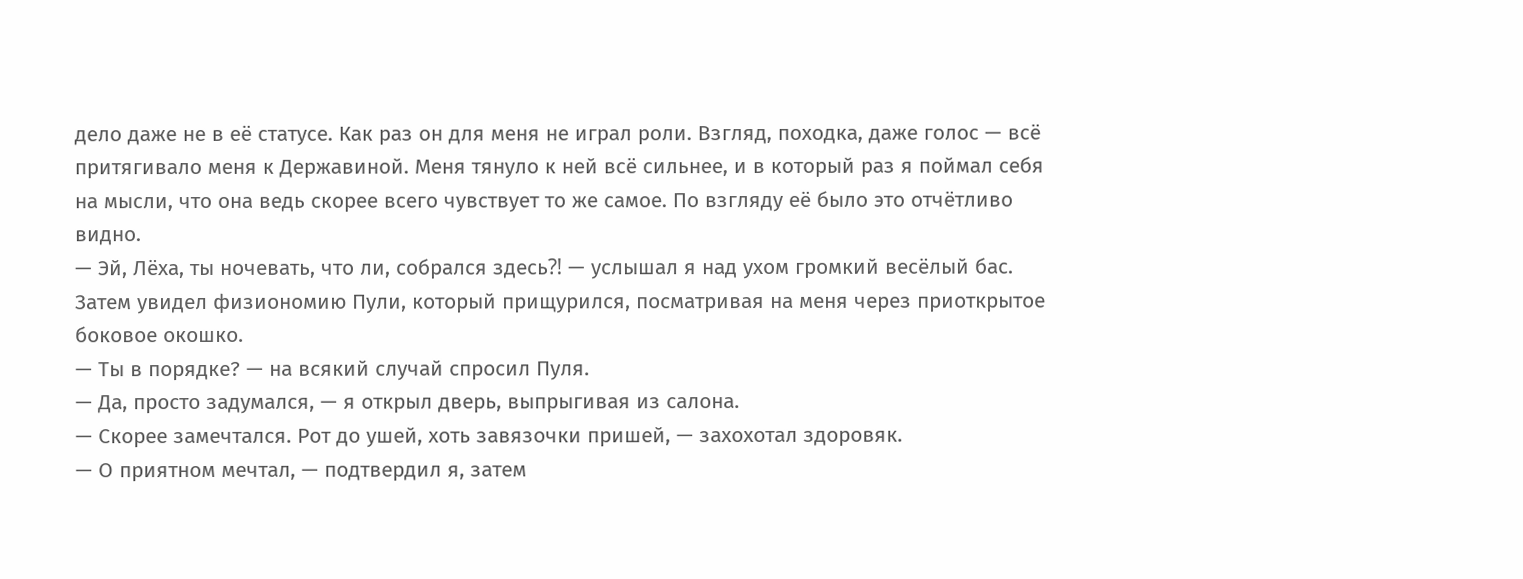дело даже не в её статусе. Как раз он для меня не играл роли. Взгляд, походка, даже голос — всё притягивало меня к Державиной. Меня тянуло к ней всё сильнее, и в который раз я поймал себя на мысли, что она ведь скорее всего чувствует то же самое. По взгляду её было это отчётливо видно.
— Эй, Лёха, ты ночевать, что ли, собрался здесь⁈ — услышал я над ухом громкий весёлый бас.
Затем увидел физиономию Пули, который прищурился, посматривая на меня через приоткрытое боковое окошко.
— Ты в порядке? — на всякий случай спросил Пуля.
— Да, просто задумался, — я открыл дверь, выпрыгивая из салона.
— Скорее замечтался. Рот до ушей, хоть завязочки пришей, — захохотал здоровяк.
— О приятном мечтал, — подтвердил я, затем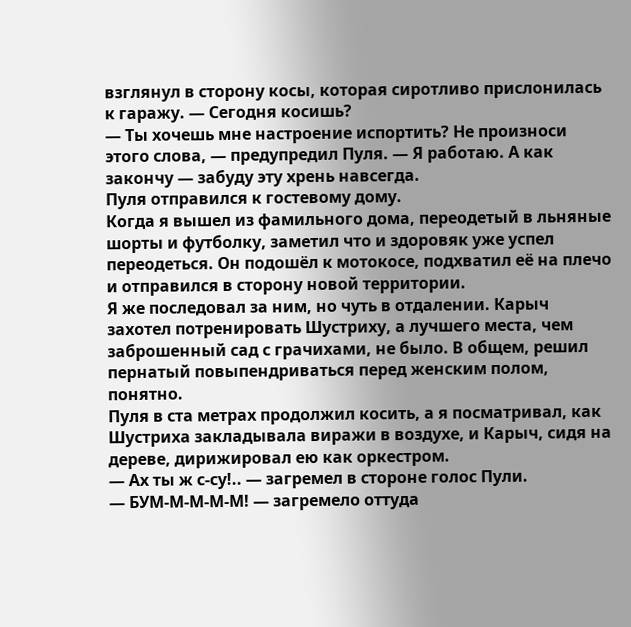взглянул в сторону косы, которая сиротливо прислонилась к гаражу. — Сегодня косишь?
— Ты хочешь мне настроение испортить? Не произноси этого слова, — предупредил Пуля. — Я работаю. А как закончу — забуду эту хрень навсегда.
Пуля отправился к гостевому дому.
Когда я вышел из фамильного дома, переодетый в льняные шорты и футболку, заметил что и здоровяк уже успел переодеться. Он подошёл к мотокосе, подхватил её на плечо и отправился в сторону новой территории.
Я же последовал за ним, но чуть в отдалении. Карыч захотел потренировать Шустриху, а лучшего места, чем заброшенный сад с грачихами, не было. В общем, решил пернатый повыпендриваться перед женским полом, понятно.
Пуля в ста метрах продолжил косить, а я посматривал, как Шустриха закладывала виражи в воздухе, и Карыч, сидя на дереве, дирижировал ею как оркестром.
— Ах ты ж с-су!.. — загремел в стороне голос Пули.
— БУМ-М-М-М-М! — загремело оттуда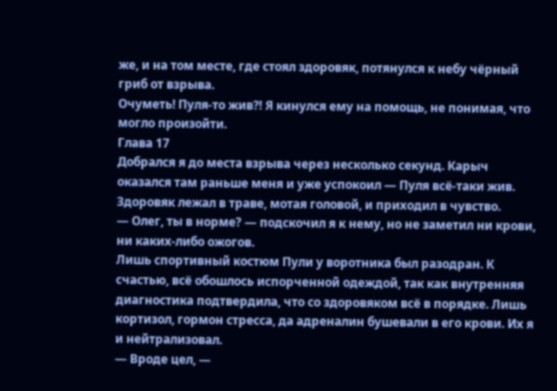же, и на том месте, где стоял здоровяк, потянулся к небу чёрный гриб от взрыва.
Очуметь! Пуля-то жив⁈ Я кинулся ему на помощь, не понимая, что могло произойти.
Глава 17
Добрался я до места взрыва через несколько секунд. Карыч оказался там раньше меня и уже успокоил — Пуля всё-таки жив.
Здоровяк лежал в траве, мотая головой, и приходил в чувство.
— Олег, ты в норме? — подскочил я к нему, но не заметил ни крови, ни каких-либо ожогов.
Лишь спортивный костюм Пули у воротника был разодран. К счастью, всё обошлось испорченной одеждой, так как внутренняя диагностика подтвердила, что со здоровяком всё в порядке. Лишь кортизол, гормон стресса, да адреналин бушевали в его крови. Их я и нейтрализовал.
— Вроде цел, —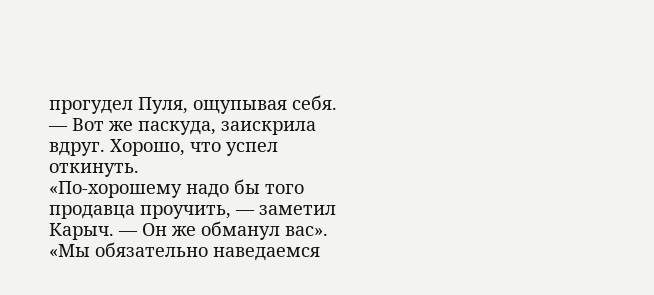прогудел Пуля, ощупывая себя. — Вот же паскуда, заискрила вдруг. Хорошо, что успел откинуть.
«По-хорошему надо бы того продавца проучить, — заметил Карыч. — Он же обманул вас».
«Мы обязательно наведаемся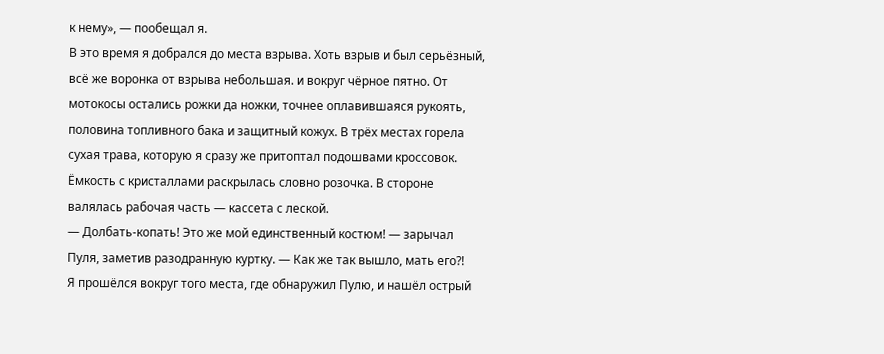к нему», — пообещал я.
В это время я добрался до места взрыва. Хоть взрыв и был серьёзный, всё же воронка от взрыва небольшая. и вокруг чёрное пятно. От мотокосы остались рожки да ножки, точнее оплавившаяся рукоять, половина топливного бака и защитный кожух. В трёх местах горела сухая трава, которую я сразу же притоптал подошвами кроссовок.
Ёмкость с кристаллами раскрылась словно розочка. В стороне валялась рабочая часть — кассета с леской.
— Долбать-копать! Это же мой единственный костюм! — зарычал Пуля, заметив разодранную куртку. — Как же так вышло, мать его⁈
Я прошёлся вокруг того места, где обнаружил Пулю, и нашёл острый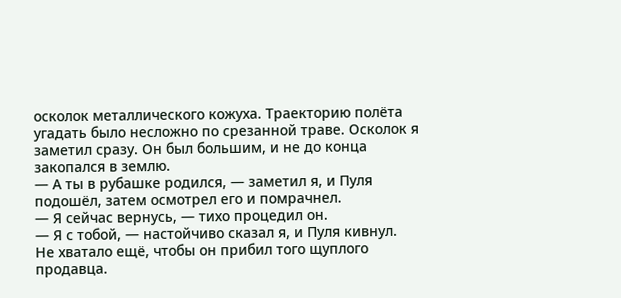осколок металлического кожуха. Траекторию полёта угадать было несложно по срезанной траве. Осколок я заметил сразу. Он был большим, и не до конца закопался в землю.
— А ты в рубашке родился, — заметил я, и Пуля подошёл, затем осмотрел его и помрачнел.
— Я сейчас вернусь, — тихо процедил он.
— Я с тобой, — настойчиво сказал я, и Пуля кивнул.
Не хватало ещё, чтобы он прибил того щуплого продавца.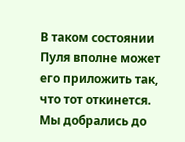В таком состоянии Пуля вполне может его приложить так, что тот откинется.
Мы добрались до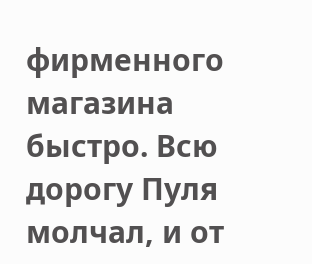фирменного магазина быстро. Всю дорогу Пуля молчал, и от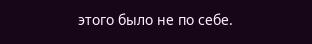этого было не по себе.